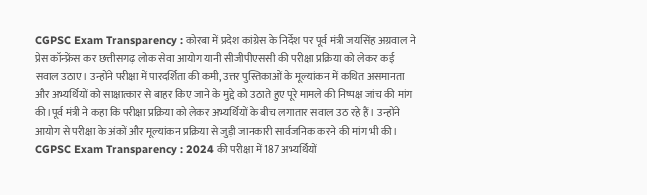CGPSC Exam Transparency : कोरबा में प्रदेश कांग्रेस के निर्देश पर पूर्व मंत्री जयसिंह अग्रवाल ने प्रेस कॉन्फ्रेंस कर छत्तीसगढ़ लोक सेवा आयोग यानी सीजीपीएससी की परीक्षा प्रक्रिया को लेकर कई सवाल उठाए। उन्होंने परीक्षा में पारदर्शिता की कमी, उत्तर पुस्तिकाओं के मूल्यांकन में कथित असमानता और अभ्यर्थियों को साक्षात्कार से बाहर किए जाने के मुद्दे को उठाते हुए पूरे मामले की निष्पक्ष जांच की मांग की।पूर्व मंत्री ने कहा कि परीक्षा प्रक्रिया को लेकर अभ्यर्थियों के बीच लगातार सवाल उठ रहे हैं। उन्होंने आयोग से परीक्षा के अंकों और मूल्यांकन प्रक्रिया से जुड़ी जानकारी सार्वजनिक करने की मांग भी की।
CGPSC Exam Transparency : 2024 की परीक्षा में 187 अभ्यर्थियों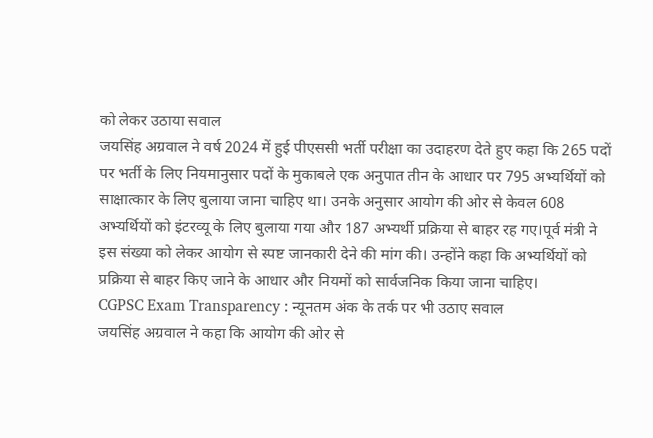को लेकर उठाया सवाल
जयसिंह अग्रवाल ने वर्ष 2024 में हुई पीएससी भर्ती परीक्षा का उदाहरण देते हुए कहा कि 265 पदों पर भर्ती के लिए नियमानुसार पदों के मुकाबले एक अनुपात तीन के आधार पर 795 अभ्यर्थियों को साक्षात्कार के लिए बुलाया जाना चाहिए था। उनके अनुसार आयोग की ओर से केवल 608 अभ्यर्थियों को इंटरव्यू के लिए बुलाया गया और 187 अभ्यर्थी प्रक्रिया से बाहर रह गए।पूर्व मंत्री ने इस संख्या को लेकर आयोग से स्पष्ट जानकारी देने की मांग की। उन्होंने कहा कि अभ्यर्थियों को प्रक्रिया से बाहर किए जाने के आधार और नियमों को सार्वजनिक किया जाना चाहिए।
CGPSC Exam Transparency : न्यूनतम अंक के तर्क पर भी उठाए सवाल
जयसिंह अग्रवाल ने कहा कि आयोग की ओर से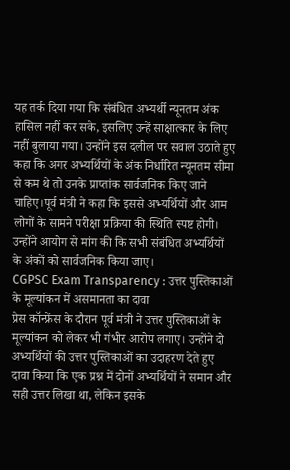यह तर्क दिया गया कि संबंधित अभ्यर्थी न्यूनतम अंक हासिल नहीं कर सके, इसलिए उन्हें साक्षात्कार के लिए नहीं बुलाया गया। उन्होंने इस दलील पर सवाल उठाते हुए कहा कि अगर अभ्यर्थियों के अंक निर्धारित न्यूनतम सीमा से कम थे तो उनके प्राप्तांक सार्वजनिक किए जाने चाहिए।पूर्व मंत्री ने कहा कि इससे अभ्यर्थियों और आम लोगों के सामने परीक्षा प्रक्रिया की स्थिति स्पष्ट होगी। उन्होंने आयोग से मांग की कि सभी संबंधित अभ्यर्थियों के अंकों को सार्वजनिक किया जाए।
CGPSC Exam Transparency : उत्तर पुस्तिकाओं के मूल्यांकन में असमानता का दावा
प्रेस कॉन्फ्रेंस के दौरान पूर्व मंत्री ने उत्तर पुस्तिकाओं के मूल्यांकन को लेकर भी गंभीर आरोप लगाए। उन्होंने दो अभ्यर्थियों की उत्तर पुस्तिकाओं का उदाहरण देते हुए दावा किया कि एक प्रश्न में दोनों अभ्यर्थियों ने समान और सही उत्तर लिखा था, लेकिन इसके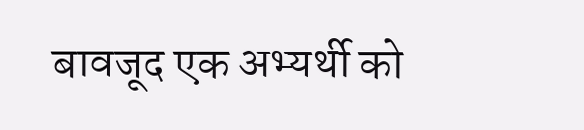बावजूद एक अभ्यर्थी को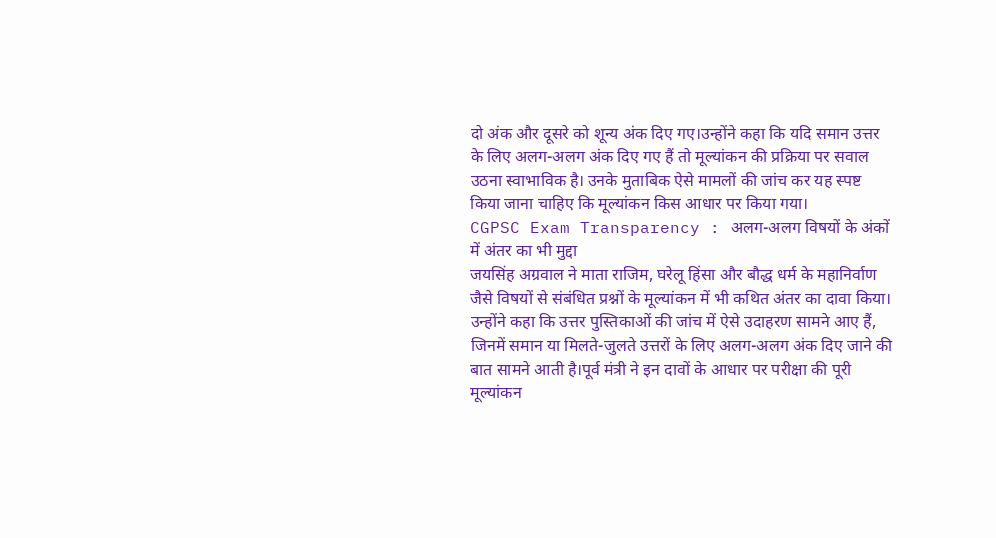दो अंक और दूसरे को शून्य अंक दिए गए।उन्होंने कहा कि यदि समान उत्तर के लिए अलग-अलग अंक दिए गए हैं तो मूल्यांकन की प्रक्रिया पर सवाल उठना स्वाभाविक है। उनके मुताबिक ऐसे मामलों की जांच कर यह स्पष्ट किया जाना चाहिए कि मूल्यांकन किस आधार पर किया गया।
CGPSC Exam Transparency : अलग-अलग विषयों के अंकों में अंतर का भी मुद्दा
जयसिंह अग्रवाल ने माता राजिम, घरेलू हिंसा और बौद्ध धर्म के महानिर्वाण जैसे विषयों से संबंधित प्रश्नों के मूल्यांकन में भी कथित अंतर का दावा किया। उन्होंने कहा कि उत्तर पुस्तिकाओं की जांच में ऐसे उदाहरण सामने आए हैं, जिनमें समान या मिलते-जुलते उत्तरों के लिए अलग-अलग अंक दिए जाने की बात सामने आती है।पूर्व मंत्री ने इन दावों के आधार पर परीक्षा की पूरी मूल्यांकन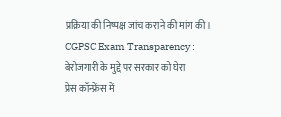प्रक्रिया की निष्पक्ष जांच कराने की मांग की।
CGPSC Exam Transparency : बेरोजगारी के मुद्दे पर सरकार को घेरा
प्रेस कॉन्फ्रेंस में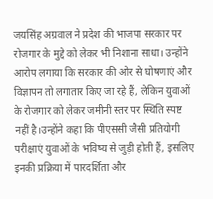जयसिंह अग्रवाल ने प्रदेश की भाजपा सरकार पर रोजगार के मुद्दे को लेकर भी निशाना साधा। उन्होंने आरोप लगाया कि सरकार की ओर से घोषणाएं और विज्ञापन तो लगातार किए जा रहे हैं, लेकिन युवाओं के रोजगार को लेकर जमीनी स्तर पर स्थिति स्पष्ट नहीं है।उन्होंने कहा कि पीएससी जैसी प्रतियोगी परीक्षाएं युवाओं के भविष्य से जुड़ी होती हैं, इसलिए इनकी प्रक्रिया में पारदर्शिता और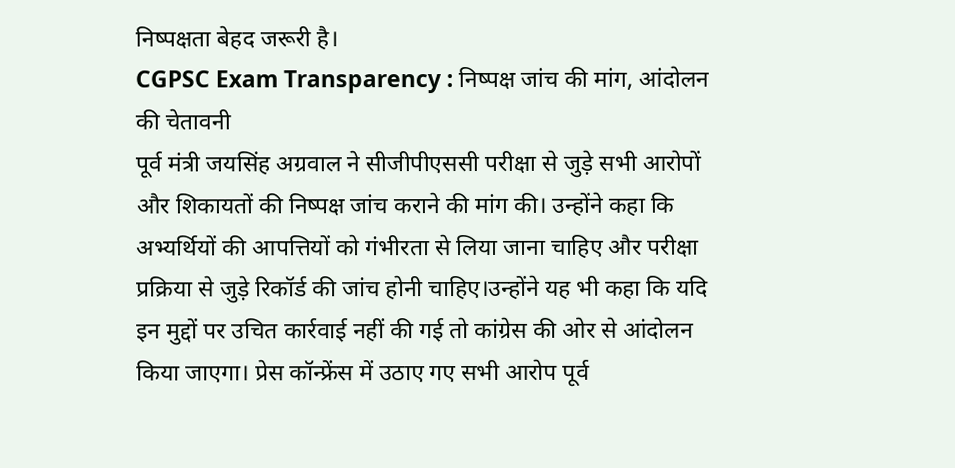निष्पक्षता बेहद जरूरी है।
CGPSC Exam Transparency : निष्पक्ष जांच की मांग, आंदोलन की चेतावनी
पूर्व मंत्री जयसिंह अग्रवाल ने सीजीपीएससी परीक्षा से जुड़े सभी आरोपों और शिकायतों की निष्पक्ष जांच कराने की मांग की। उन्होंने कहा कि अभ्यर्थियों की आपत्तियों को गंभीरता से लिया जाना चाहिए और परीक्षा प्रक्रिया से जुड़े रिकॉर्ड की जांच होनी चाहिए।उन्होंने यह भी कहा कि यदि इन मुद्दों पर उचित कार्रवाई नहीं की गई तो कांग्रेस की ओर से आंदोलन किया जाएगा। प्रेस कॉन्फ्रेंस में उठाए गए सभी आरोप पूर्व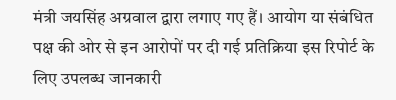मंत्री जयसिंह अग्रवाल द्वारा लगाए गए हैं। आयोग या संबंधित पक्ष की ओर से इन आरोपों पर दी गई प्रतिक्रिया इस रिपोर्ट के लिए उपलब्ध जानकारी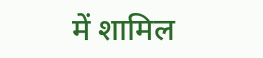में शामिल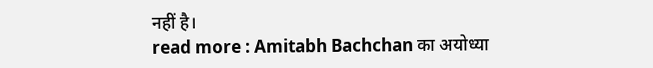नहीं है।
read more : Amitabh Bachchan का अयोध्या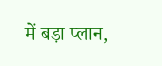में बड़ा प्लान,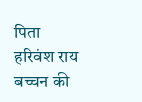पिता हरिवंश राय बच्चन की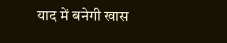याद में बनेगी खास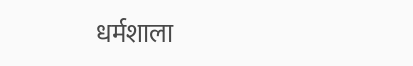धर्मशाला